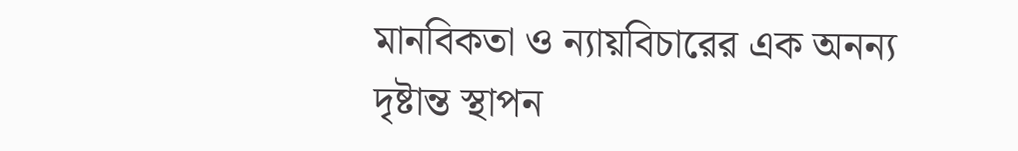মানবিকতা ও ন্যায়বিচারের এক অনন্য দৃষ্টান্ত স্থাপন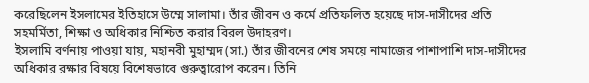করেছিলেন ইসলামের ইতিহাসে উম্মে সালামা। তাঁর জীবন ও কর্মে প্রতিফলিত হয়েছে দাস-দাসীদের প্রতি সহমর্মিতা, শিক্ষা ও অধিকার নিশ্চিত করার বিরল উদাহরণ।
ইসলামি বর্ণনায় পাওয়া যায়, মহানবী মুহাম্মদ (সা.) তাঁর জীবনের শেষ সময়ে নামাজের পাশাপাশি দাস-দাসীদের অধিকার রক্ষার বিষয়ে বিশেষভাবে গুরুত্বারোপ করেন। তিনি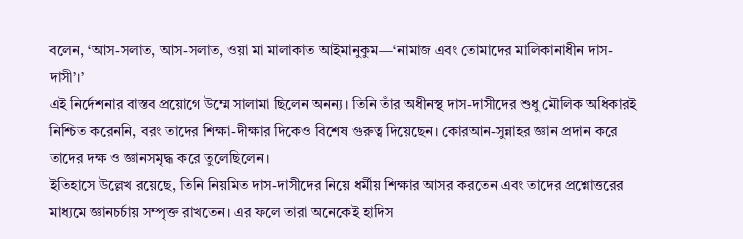বলেন, ‘আস-সলাত, আস-সলাত, ওয়া মা মালাকাত আইমানুকুম—‘নামাজ এবং তোমাদের মালিকানাধীন দাস-দাসী’।’
এই নির্দেশনার বাস্তব প্রয়োগে উম্মে সালামা ছিলেন অনন্য। তিনি তাঁর অধীনস্থ দাস-দাসীদের শুধু মৌলিক অধিকারই নিশ্চিত করেননি, বরং তাদের শিক্ষা-দীক্ষার দিকেও বিশেষ গুরুত্ব দিয়েছেন। কোরআন-সুন্নাহর জ্ঞান প্রদান করে তাদের দক্ষ ও জ্ঞানসমৃদ্ধ করে তুলেছিলেন।
ইতিহাসে উল্লেখ রয়েছে, তিনি নিয়মিত দাস-দাসীদের নিয়ে ধর্মীয় শিক্ষার আসর করতেন এবং তাদের প্রশ্নোত্তরের মাধ্যমে জ্ঞানচর্চায় সম্পৃক্ত রাখতেন। এর ফলে তারা অনেকেই হাদিস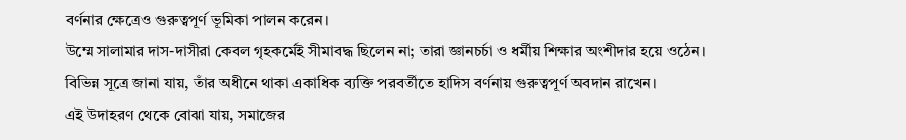বর্ণনার ক্ষেত্রেও গুরুত্বপূর্ণ ভূমিকা পালন করেন।
উম্মে সালামার দাস-দাসীরা কেবল গৃহকর্মেই সীমাবদ্ধ ছিলেন না; তারা জ্ঞানচর্চা ও ধর্মীয় শিক্ষার অংশীদার হয়ে ওঠেন। বিভিন্ন সূত্রে জানা যায়, তাঁর অধীনে থাকা একাধিক ব্যক্তি পরবর্তীতে হাদিস বর্ণনায় গুরুত্বপূর্ণ অবদান রাখেন।
এই উদাহরণ থেকে বোঝা যায়, সমাজের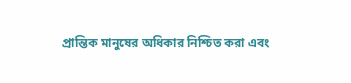প্রান্তিক মানুষের অধিকার নিশ্চিত করা এবং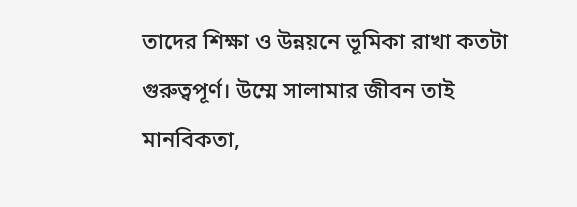তাদের শিক্ষা ও উন্নয়নে ভূমিকা রাখা কতটা গুরুত্বপূর্ণ। উম্মে সালামার জীবন তাই মানবিকতা,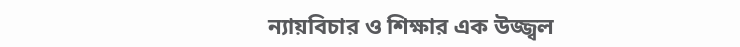ন্যায়বিচার ও শিক্ষার এক উজ্জ্বল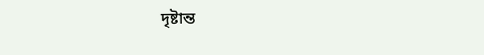দৃষ্টান্ত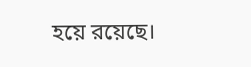হয়ে রয়েছে।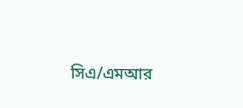সিএ/এমআর